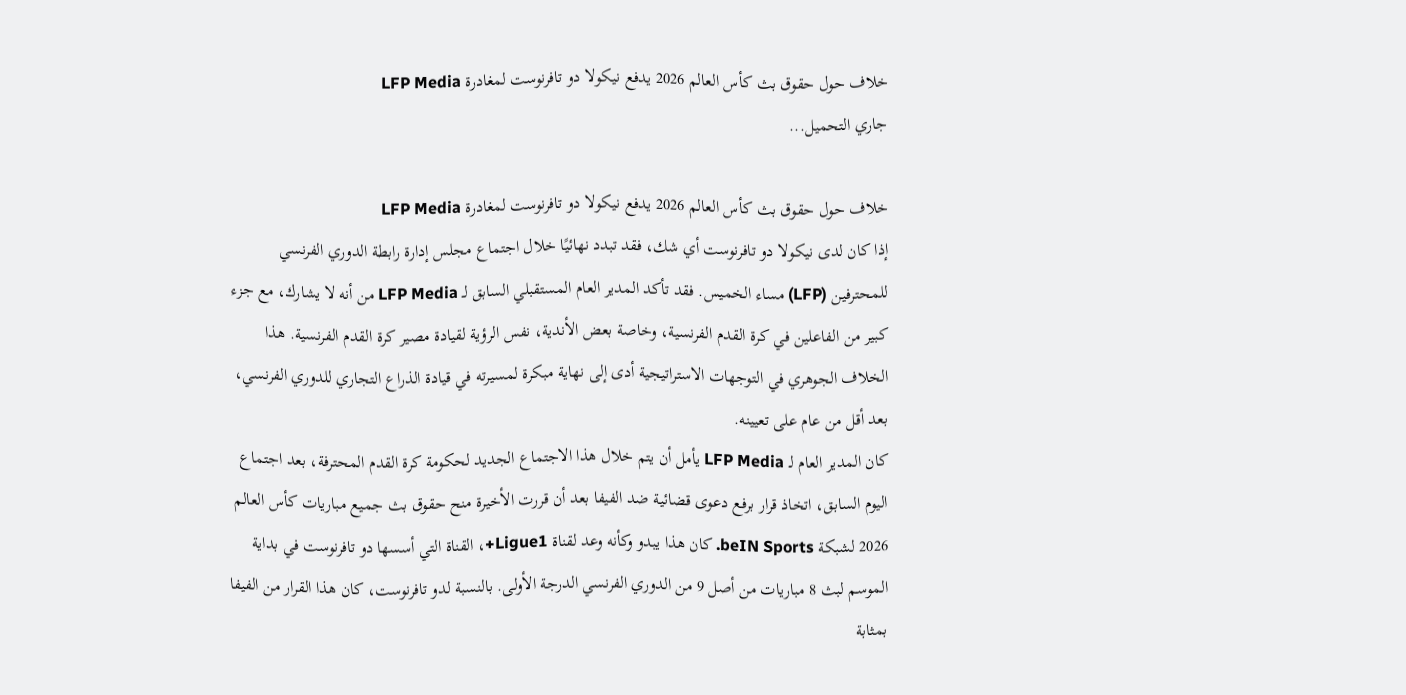خلاف حول حقوق بث كأس العالم 2026 يدفع نيكولا دو تافرنوست لمغادرة LFP Media
جاري التحميل...

خلاف حول حقوق بث كأس العالم 2026 يدفع نيكولا دو تافرنوست لمغادرة LFP Media
إذا كان لدى نيكولا دو تافرنوست أي شك، فقد تبدد نهائيًا خلال اجتماع مجلس إدارة رابطة الدوري الفرنسي للمحترفين (LFP) مساء الخميس. فقد تأكد المدير العام المستقبلي السابق لـ LFP Media من أنه لا يشارك، مع جزء كبير من الفاعلين في كرة القدم الفرنسية، وخاصة بعض الأندية، نفس الرؤية لقيادة مصير كرة القدم الفرنسية. هذا الخلاف الجوهري في التوجهات الاستراتيجية أدى إلى نهاية مبكرة لمسيرته في قيادة الذراع التجاري للدوري الفرنسي، بعد أقل من عام على تعيينه.
كان المدير العام لـ LFP Media يأمل أن يتم خلال هذا الاجتماع الجديد لحكومة كرة القدم المحترفة، بعد اجتماع اليوم السابق، اتخاذ قرار برفع دعوى قضائية ضد الفيفا بعد أن قررت الأخيرة منح حقوق بث جميع مباريات كأس العالم 2026 لشبكة beIN Sports. كان هذا يبدو وكأنه وعد لقناة Ligue1+، القناة التي أسسها دو تافرنوست في بداية الموسم لبث 8 مباريات من أصل 9 من الدوري الفرنسي الدرجة الأولى. بالنسبة لدو تافرنوست، كان هذا القرار من الفيفا بمثابة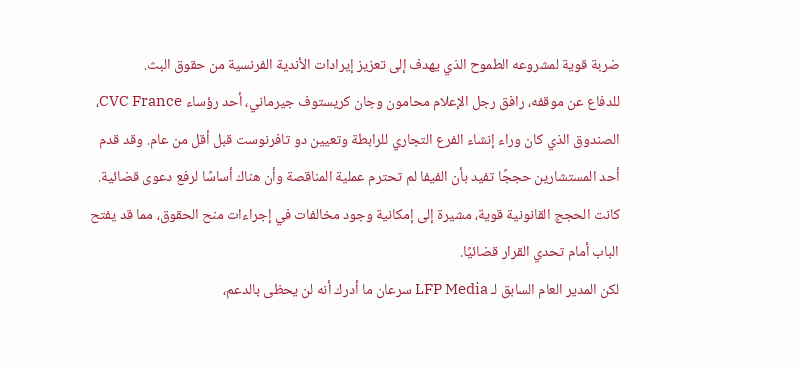ضربة قوية لمشروعه الطموح الذي يهدف إلى تعزيز إيرادات الأندية الفرنسية من حقوق البث.
للدفاع عن موقفه، رافق رجل الإعلام محامون وجان كريستوف جيرماني، أحد رؤساء CVC France، الصندوق الذي كان وراء إنشاء الفرع التجاري للرابطة وتعيين دو تافرنوست قبل أقل من عام. وقد قدم أحد المستشارين حججًا تفيد بأن الفيفا لم تحترم عملية المناقصة وأن هناك أساسًا لرفع دعوى قضائية. كانت الحجج القانونية قوية، مشيرة إلى إمكانية وجود مخالفات في إجراءات منح الحقوق، مما قد يفتح الباب أمام تحدي القرار قضائيًا.
لكن المدير العام السابق لـ LFP Media سرعان ما أدرك أنه لن يحظى بالدعم،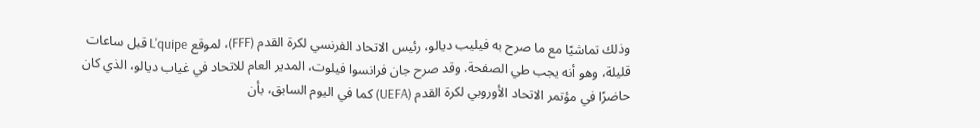وذلك تماشيًا مع ما صرح به فيليب ديالو، رئيس الاتحاد الفرنسي لكرة القدم (FFF)، لموقع L'quipe قبل ساعات قليلة، وهو أنه يجب طي الصفحة. وقد صرح جان فرانسوا فيلوت، المدير العام للاتحاد في غياب ديالو، الذي كان حاضرًا في مؤتمر الاتحاد الأوروبي لكرة القدم (UEFA) كما في اليوم السابق، بأن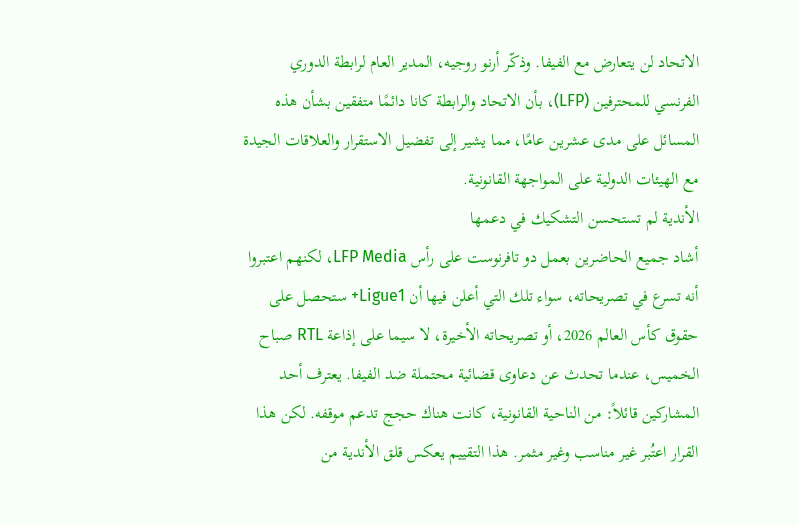الاتحاد لن يتعارض مع الفيفا. وذكّر أرنو روجيه، المدير العام لرابطة الدوري الفرنسي للمحترفين (LFP)، بأن الاتحاد والرابطة كانا دائمًا متفقين بشأن هذه المسائل على مدى عشرين عامًا، مما يشير إلى تفضيل الاستقرار والعلاقات الجيدة مع الهيئات الدولية على المواجهة القانونية.
الأندية لم تستحسن التشكيك في دعمها
أشاد جميع الحاضرين بعمل دو تافرنوست على رأس LFP Media، لكنهم اعتبروا أنه تسرع في تصريحاته، سواء تلك التي أعلن فيها أن Ligue1+ ستحصل على حقوق كأس العالم 2026، أو تصريحاته الأخيرة، لا سيما على إذاعة RTL صباح الخميس، عندما تحدث عن دعاوى قضائية محتملة ضد الفيفا. يعترف أحد المشاركين قائلاً: من الناحية القانونية، كانت هناك حجج تدعم موقفه. لكن هذا القرار اعتُبر غير مناسب وغير مثمر. هذا التقييم يعكس قلق الأندية من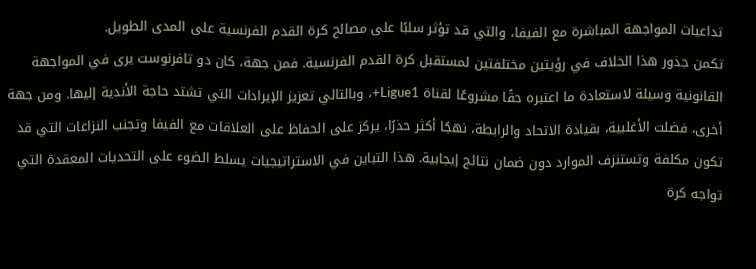تداعيات المواجهة المباشرة مع الفيفا، والتي قد تؤثر سلبًا على مصالح كرة القدم الفرنسية على المدى الطويل.
تكمن جذور هذا الخلاف في رؤيتين مختلفتين لمستقبل كرة القدم الفرنسية. فمن جهة، كان دو تافرنوست يرى في المواجهة القانونية وسيلة لاستعادة ما اعتبره حقًا مشروعًا لقناة Ligue1+، وبالتالي تعزيز الإيرادات التي تشتد حاجة الأندية إليها. ومن جهة أخرى، فضلت الأغلبية، بقيادة الاتحاد والرابطة، نهجًا أكثر حذرًا، يركز على الحفاظ على العلاقات مع الفيفا وتجنب النزاعات التي قد تكون مكلفة وتستنزف الموارد دون ضمان نتائج إيجابية. هذا التباين في الاستراتيجيات يسلط الضوء على التحديات المعقدة التي تواجه كرة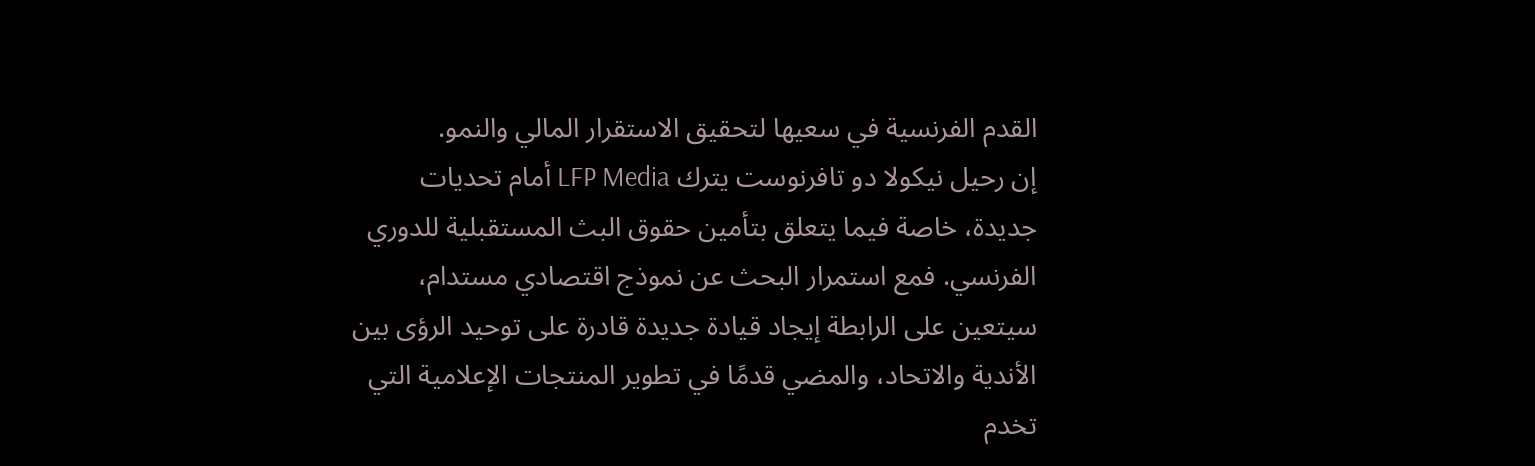القدم الفرنسية في سعيها لتحقيق الاستقرار المالي والنمو.
إن رحيل نيكولا دو تافرنوست يترك LFP Media أمام تحديات جديدة، خاصة فيما يتعلق بتأمين حقوق البث المستقبلية للدوري الفرنسي. فمع استمرار البحث عن نموذج اقتصادي مستدام، سيتعين على الرابطة إيجاد قيادة جديدة قادرة على توحيد الرؤى بين الأندية والاتحاد، والمضي قدمًا في تطوير المنتجات الإعلامية التي تخدم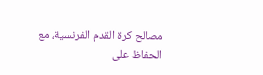مصالح كرة القدم الفرنسية، مع الحفاظ على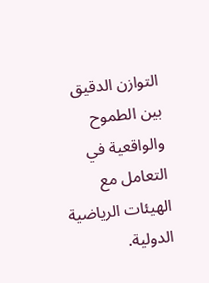التوازن الدقيق بين الطموح والواقعية في التعامل مع الهيئات الرياضية الدولية.